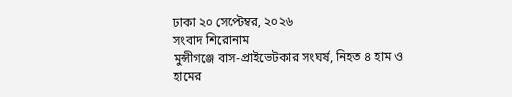ঢাকা ২০ সেপ্টেম্বর, ২০২৬
সংবাদ শিরোনাম
মুন্সীগঞ্জে বাস-প্রাইভেটকার সংঘর্ষ, নিহত ৪ হাম ও হামের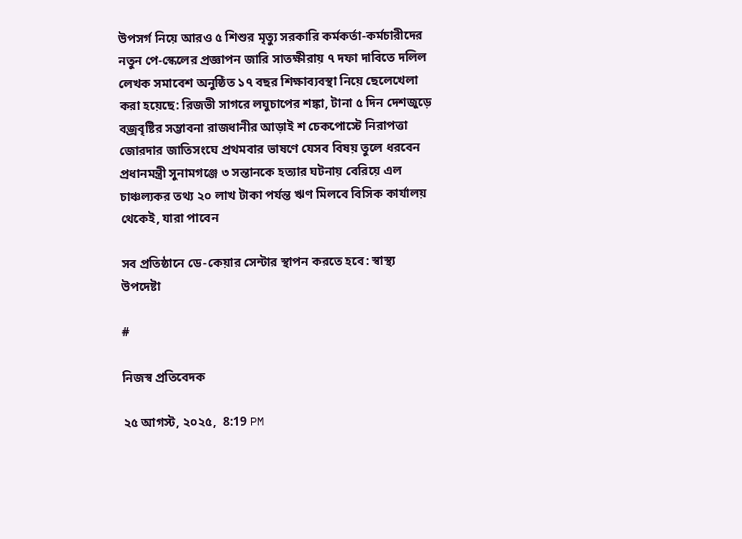উপসর্গ নিয়ে আরও ৫ শিশুর মৃত্যু সরকারি কর্মকর্তা-কর্মচারীদের নতুন পে-স্কেলের প্রজ্ঞাপন জারি সাতক্ষীরায় ৭ দফা দাবিতে দলিল লেখক সমাবেশ অনুষ্ঠিত ১৭ বছর শিক্ষাব্যবস্থা নিয়ে ছেলেখেলা করা হয়েছে: রিজভী সাগরে লঘুচাপের শঙ্কা, টানা ৫ দিন দেশজুড়ে বজ্রবৃষ্টির সম্ভাবনা রাজধানীর আড়াই শ চেকপোস্টে নিরাপত্তা জোরদার জাতিসংঘে প্রথমবার ভাষণে যেসব বিষয় তুলে ধরবেন প্রধানমন্ত্রী সুনামগঞ্জে ৩ সন্তানকে হত্যার ঘটনায় বেরিয়ে এল চাঞ্চল্যকর তথ্য ২০ লাখ টাকা পর্যন্ত ঋণ মিলবে বিসিক কার্যালয় থেকেই, যারা পাবেন

সব প্রতিষ্ঠানে ডে-কেয়ার সেন্টার স্থাপন করতে হবে: স্বাস্থ্য উপদেষ্টা

#

নিজস্ব প্রতিবেদক

২৫ আগস্ট, ২০২৫,  8:19 PM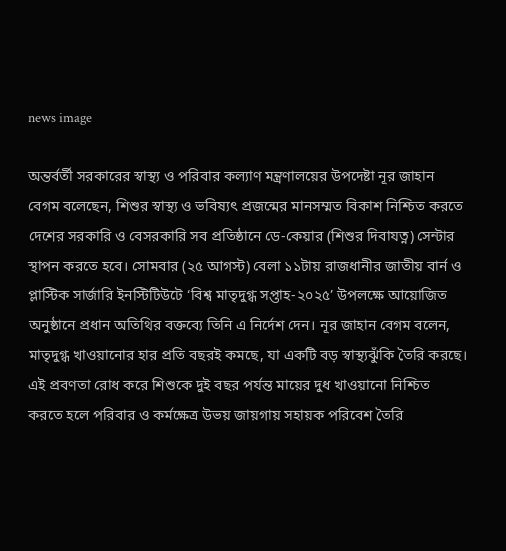news image

অন্তর্বর্তী সরকারের স্বাস্থ্য ও পরিবার কল্যাণ মন্ত্রণালয়ের উপদেষ্টা নূর জাহান বেগম বলেছেন, শিশুর স্বাস্থ্য ও ভবিষ্যৎ প্রজন্মের মানসম্মত বিকাশ নিশ্চিত করতে দেশের সরকারি ও বেসরকারি সব প্রতিষ্ঠানে ডে-কেয়ার (শিশুর দিবাযত্ন) সেন্টার স্থাপন করতে হবে। সোমবার (২৫ আগস্ট) বেলা ১১টায় রাজধানীর জাতীয় বার্ন ও প্লাস্টিক সার্জারি ইনস্টিটিউটে ‘বিশ্ব মাতৃদুগ্ধ সপ্তাহ-২০২৫’ উপলক্ষে আয়োজিত অনুষ্ঠানে প্রধান অতিথির বক্তব্যে তিনি এ নির্দেশ দেন। নূর জাহান বেগম বলেন, মাতৃদুগ্ধ খাওয়ানোর হার প্রতি বছরই কমছে, যা একটি বড় স্বাস্থ্যঝুঁকি তৈরি করছে। এই প্রবণতা রোধ করে শিশুকে দুই বছর পর্যন্ত মায়ের দুধ খাওয়ানো নিশ্চিত করতে হলে পরিবার ও কর্মক্ষেত্র উভয় জায়গায় সহায়ক পরিবেশ তৈরি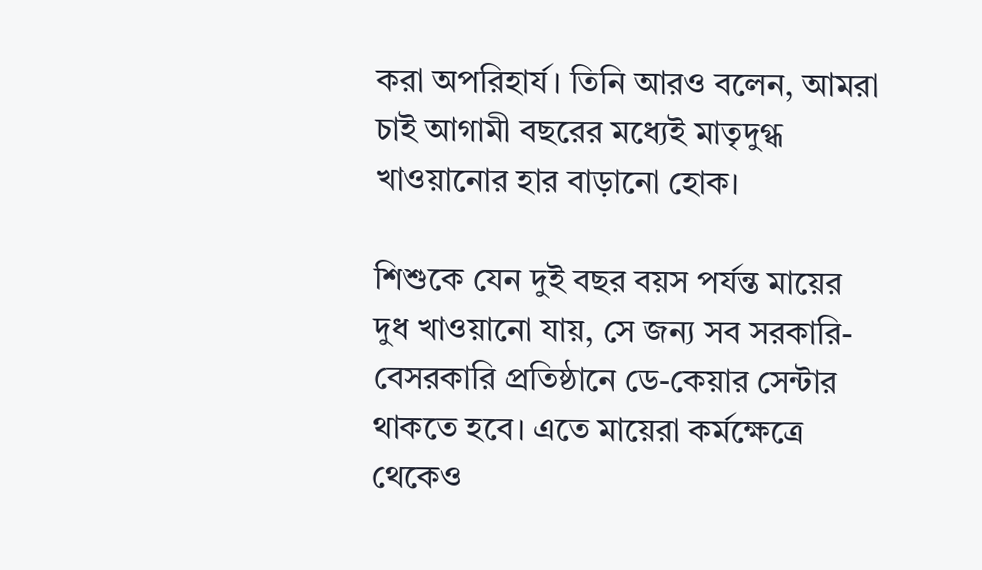করা অপরিহার্য। তিনি আরও বলেন, আমরা চাই আগামী বছরের মধ্যেই মাতৃদুগ্ধ খাওয়ানোর হার বাড়ানো হোক।

শিশুকে যেন দুই বছর বয়স পর্যন্ত মায়ের দুধ খাওয়ানো যায়, সে জন্য সব সরকারি-বেসরকারি প্রতিষ্ঠানে ডে-কেয়ার সেন্টার থাকতে হবে। এতে মায়েরা কর্মক্ষেত্রে থেকেও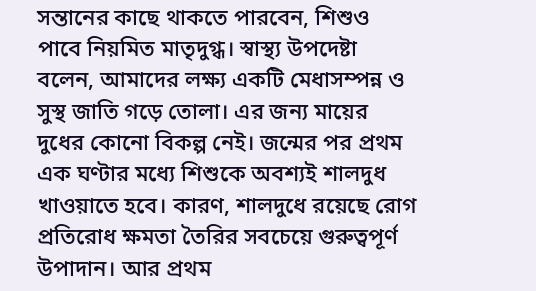সন্তানের কাছে থাকতে পারবেন, শিশুও পাবে নিয়মিত মাতৃদুগ্ধ। স্বাস্থ্য উপদেষ্টা বলেন, আমাদের লক্ষ্য একটি মেধাসম্পন্ন ও সুস্থ জাতি গড়ে তোলা। এর জন্য মায়ের দুধের কোনো বিকল্প নেই। জন্মের পর প্রথম এক ঘণ্টার মধ্যে শিশুকে অবশ্যই শালদুধ খাওয়াতে হবে। কারণ, শালদুধে রয়েছে রোগ প্রতিরোধ ক্ষমতা তৈরির সবচেয়ে গুরুত্বপূর্ণ উপাদান। আর প্রথম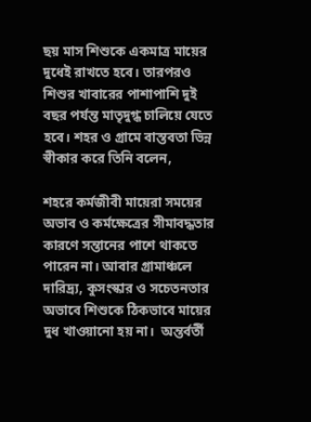ছয় মাস শিশুকে একমাত্র মায়ের দুধেই রাখতে হবে। তারপরও শিশুর খাবারের পাশাপাশি দুই বছর পর্যন্ত মাতৃদুগ্ধ চালিয়ে যেতে হবে। শহর ও গ্রামে বাস্তবতা ভিন্ন স্বীকার করে তিনি বলেন,

শহরে কর্মজীবী মায়েরা সময়ের অভাব ও কর্মক্ষেত্রের সীমাবদ্ধতার কারণে সন্তানের পাশে থাকতে পারেন না। আবার গ্রামাঞ্চলে দারিদ্র্য, কুসংস্কার ও সচেতনতার অভাবে শিশুকে ঠিকভাবে মায়ের দুধ খাওয়ানো হয় না।  অন্তর্বর্তী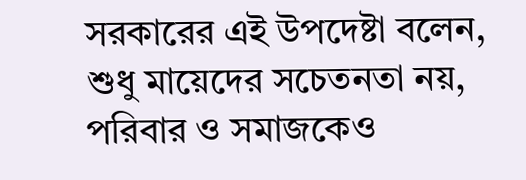সরকারের এই উপদেষ্টা বলেন, শুধু মায়েদের সচেতনতা নয়, পরিবার ও সমাজকেও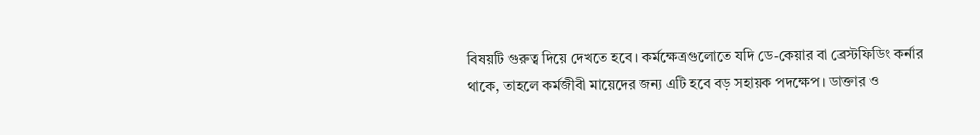বিষয়টি গুরুত্ব দিয়ে দেখতে হবে। কর্মক্ষেত্রগুলোতে যদি ডে-কেয়ার বা ব্রেস্টফিডিং কর্নার থাকে, তাহলে কর্মজীবী মায়েদের জন্য এটি হবে বড় সহায়ক পদক্ষেপ। ডাক্তার ও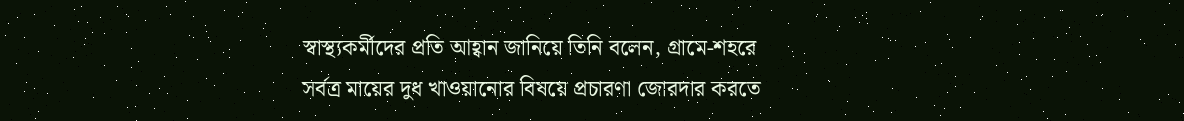স্বাস্থ্যকর্মীদের প্রতি আহ্বান জানিয়ে তিনি বলেন, গ্রামে-শহরে সর্বত্র মায়ের দুধ খাওয়ানোর বিষয়ে প্রচারণা জোরদার করতে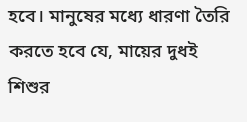হবে। মানুষের মধ্যে ধারণা তৈরি করতে হবে যে, মায়ের দুধই শিশুর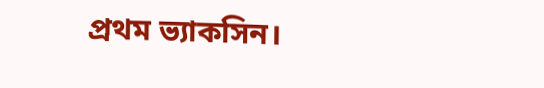প্রথম ভ্যাকসিন।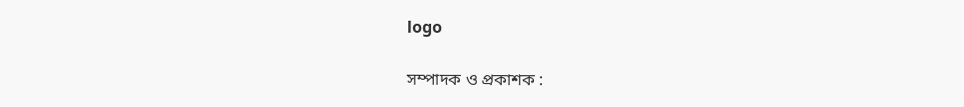logo

সম্পাদক ও প্রকাশক :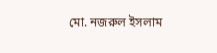মো. নজরুল ইসলাম